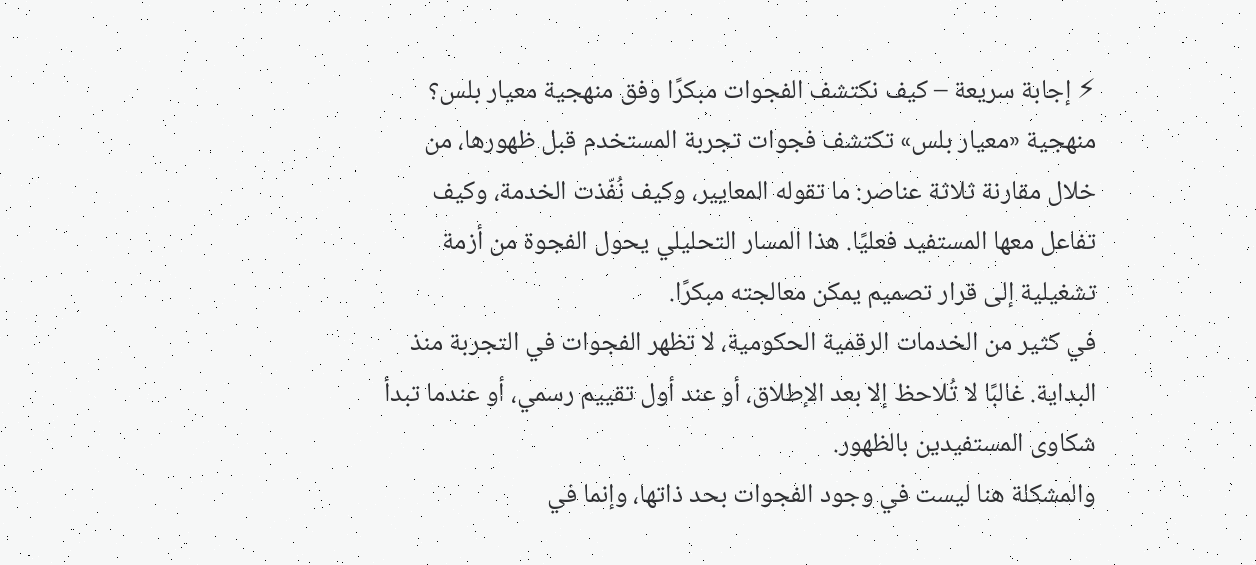⚡ إجابة سريعة – كيف نكتشف الفجوات مبكرًا وفق منهجية معيار بلس؟
منهجية «معيار بلس» تكتشف فجوات تجربة المستخدم قبل ظهورها، من خلال مقارنة ثلاثة عناصر: ما تقوله المعايير، وكيف نُفّذت الخدمة، وكيف تفاعل معها المستفيد فعليًا. هذا المسار التحليلي يحول الفجوة من أزمة تشغيلية إلى قرار تصميم يمكن معالجته مبكرًا.
في كثير من الخدمات الرقمية الحكومية، لا تظهر الفجوات في التجربة منذ البداية. غالبًا لا تُلاحظ إلا بعد الإطلاق، أو عند أول تقييم رسمي، أو عندما تبدأ شكاوى المستفيدين بالظهور.
والمشكلة هنا ليست في وجود الفجوات بحد ذاتها، وإنما في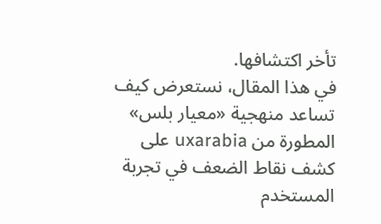تأخر اكتشافها.
في هذا المقال، نستعرض كيف تساعد منهجية «معيار بلس» المطورة من uxarabia على كشف نقاط الضعف في تجربة المستخدم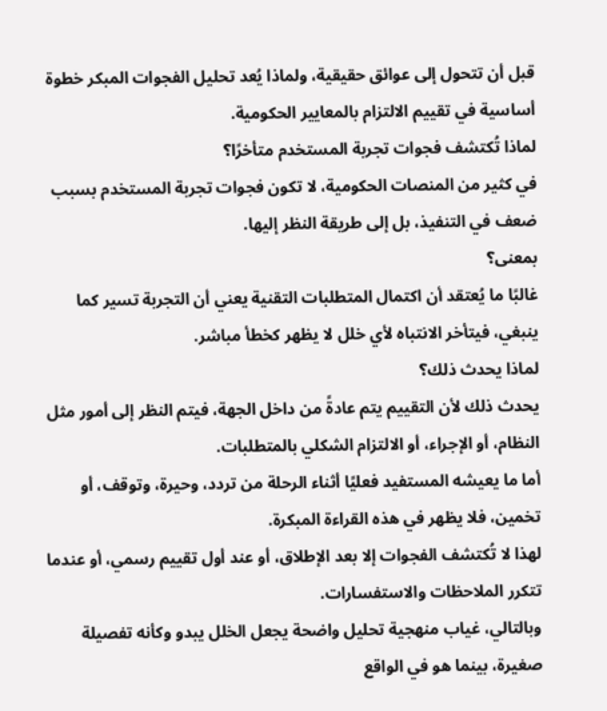قبل أن تتحول إلى عوائق حقيقية، ولماذا يُعد تحليل الفجوات المبكر خطوة أساسية في تقييم الالتزام بالمعايير الحكومية.
لماذا تُكتشف فجوات تجربة المستخدم متأخرًا؟
في كثير من المنصات الحكومية، لا تكون فجوات تجربة المستخدم بسبب ضعف في التنفيذ، بل إلى طريقة النظر إليها.
بمعنى؟
غالبًا ما يُعتقد أن اكتمال المتطلبات التقنية يعني أن التجربة تسير كما ينبغي، فيتأخر الانتباه لأي خلل لا يظهر كخطأ مباشر.
لماذا يحدث ذلك؟
يحدث ذلك لأن التقييم يتم عادةً من داخل الجهة، فيتم النظر إلى أمور مثل النظام، أو الإجراء، أو الالتزام الشكلي بالمتطلبات.
أما ما يعيشه المستفيد فعليًا أثناء الرحلة من تردد، وحيرة، وتوقف، أو تخمين، فلا يظهر في هذه القراءة المبكرة.
لهذا لا تُكتشف الفجوات إلا بعد الإطلاق، أو عند أول تقييم رسمي، أو عندما تتكرر الملاحظات والاستفسارات.
وبالتالي، غياب منهجية تحليل واضحة يجعل الخلل يبدو وكأنه تفصيلة صغيرة، بينما هو في الواقع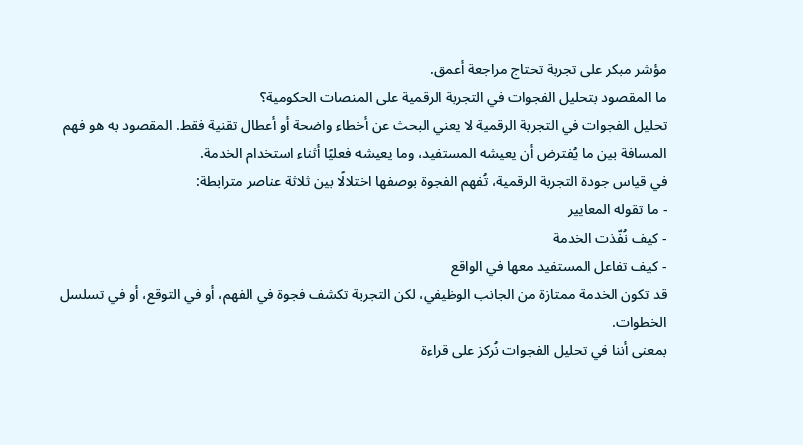مؤشر مبكر على تجربة تحتاج مراجعة أعمق.
ما المقصود بتحليل الفجوات في التجربة الرقمية على المنصات الحكومية؟
تحليل الفجوات في التجربة الرقمية لا يعني البحث عن أخطاء واضحة أو أعطال تقنية فقط. المقصود به هو فهم المسافة بين ما يُفترض أن يعيشه المستفيد، وما يعيشه فعليًا أثناء استخدام الخدمة.
في قياس جودة التجربة الرقمية، تُفهم الفجوة بوصفها اختلالًا بين ثلاثة عناصر مترابطة:
- ما تقوله المعايير
- كيف نُفّذت الخدمة
- كيف تفاعل المستفيد معها في الواقع
قد تكون الخدمة ممتازة من الجانب الوظيفي، لكن التجربة تكشف فجوة في الفهم، أو في التوقع، أو في تسلسل الخطوات.
بمعنى أننا في تحليل الفجوات نُركز على قراءة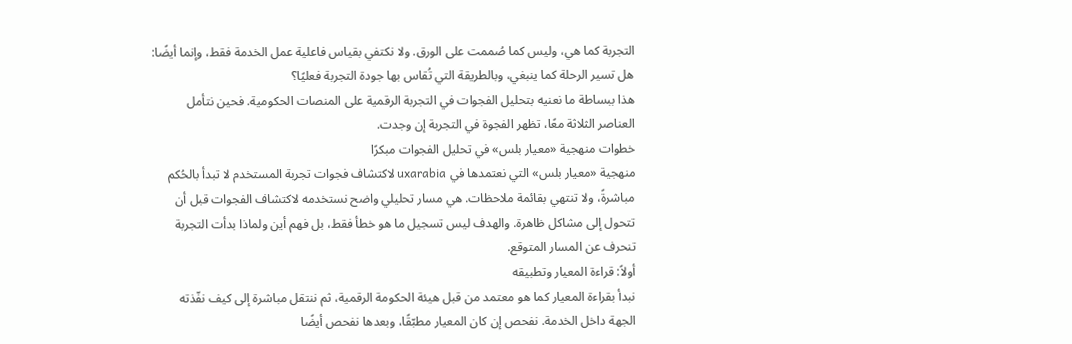التجربة كما هي، وليس كما صُممت على الورق. ولا نكتفي بقياس فاعلية عمل الخدمة فقط، وإنما أيضًا: هل تسير الرحلة كما ينبغي، وبالطريقة التي تُقاس بها جودة التجربة فعليًا؟
هذا ببساطة ما نعنيه بتحليل الفجوات في التجربة الرقمية على المنصات الحكومية. فحين نتأمل العناصر الثلاثة معًا، تظهر الفجوة في التجربة إن وجدت.
خطوات منهجية «معيار بلس» في تحليل الفجوات مبكرًا
منهجية «معيار بلس» التي نعتمدها في uxarabia لاكتشاف فجوات تجربة المستخدم لا تبدأ بالحُكم مباشرةً، ولا تنتهي بقائمة ملاحظات. هي مسار تحليلي واضح نستخدمه لاكتشاف الفجوات قبل أن تتحول إلى مشاكل ظاهرة. والهدف ليس تسجيل ما هو خطأ فقط، بل فهم أين ولماذا بدأت التجربة تنحرف عن المسار المتوقع.
أولاً: قراءة المعيار وتطبيقه
نبدأ بقراءة المعيار كما هو معتمد من قبل هيئة الحكومة الرقمية، ثم ننتقل مباشرة إلى كيف نفّذته الجهة داخل الخدمة. نفحص إن كان المعيار مطبّقًا، وبعدها نفحص أيضًا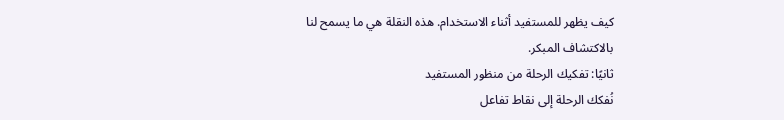كيف يظهر للمستفيد أثناء الاستخدام. هذه النقلة هي ما يسمح لنا بالاكتشاف المبكر.
ثانيًا: تفكيك الرحلة من منظور المستفيد
نُفكك الرحلة إلى نقاط تفاعل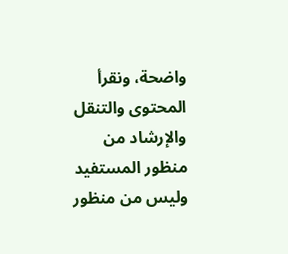واضحة، ونقرأ المحتوى والتنقل والإرشاد من منظور المستفيد وليس من منظور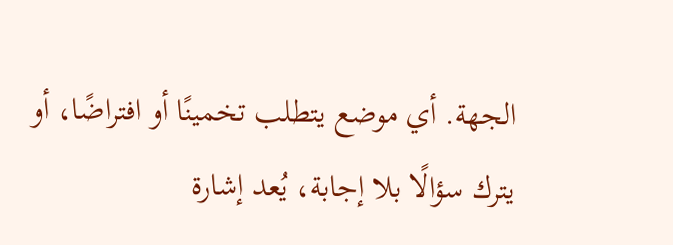الجهة. أي موضع يتطلب تخمينًا أو افتراضًا، أو يترك سؤالًا بلا إجابة، يُعد إشارة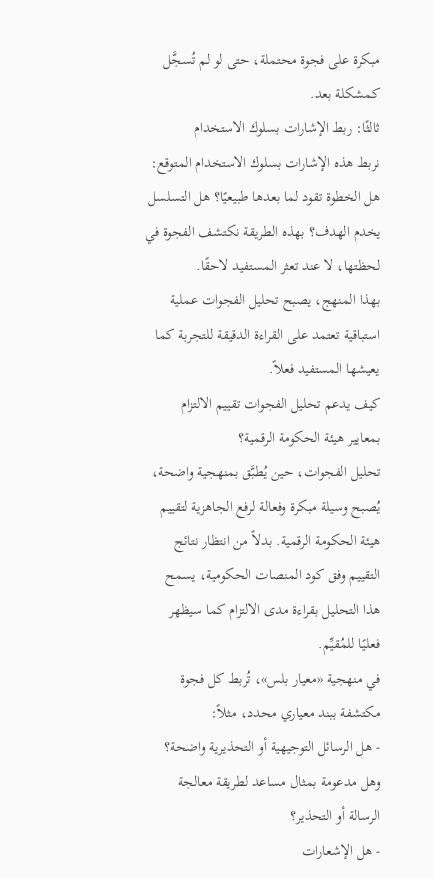مبكرة على فجوة محتملة، حتى لو لم تُسجَّل كمشكلة بعد.
ثالثًا: ربط الإشارات بسلوك الاستخدام
نربط هذه الإشارات بسلوك الاستخدام المتوقع: هل الخطوة تقود لما بعدها طبيعيًا؟ هل التسلسل يخدم الهدف؟ بهذه الطريقة نكتشف الفجوة في لحظتها، لا عند تعثر المستفيد لاحقًا.
بهذا المنهج، يصبح تحليل الفجوات عملية استباقية تعتمد على القراءة الدقيقة للتجربة كما يعيشها المستفيد فعلاً.
كيف يدعم تحليل الفجوات تقييم الالتزام بمعايير هيئة الحكومة الرقمية؟
تحليل الفجوات، حين يُطبَّق بمنهجية واضحة، يُصبح وسيلة مبكرة وفعالة لرفع الجاهزية لتقييم هيئة الحكومة الرقمية. بدلاً من انتظار نتائج التقييم وفق كود المنصات الحكومية، يسمح هذا التحليل بقراءة مدى الالتزام كما سيظهر فعليًا للمُقيِّم.
في منهجية «معيار بلس»، تُربط كل فجوة مكتشفة ببند معياري محدد، مثلاً:
- هل الرسائل التوجيهية أو التحذيرية واضحة؟ وهل مدعومة بمثال مساعد لطريقة معالجة الرسالة أو التحذير؟
- هل الإشعارات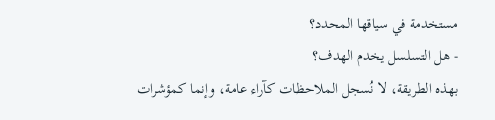مستخدمة في سياقها المحدد؟
- هل التسلسل يخدم الهدف؟
بهذه الطريقة، لا نُسجل الملاحظات كآراء عامة، وإنما كمؤشرات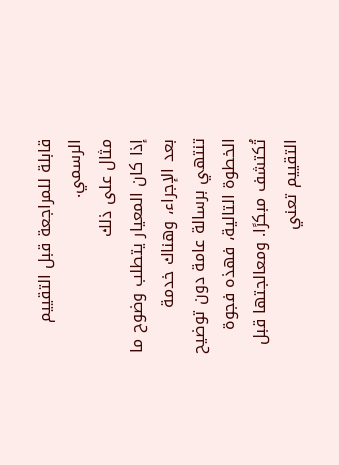قابلة للمراجعة قبل التقييم الرسمي.
مثال على ذلك
إذا كان المعيار يتطلب وضوح ما بعد الإجراء، وهناك خدمة تنتهي برسالة عامة دون توضيح الخطوة التالية، فهذه فجوة تُكتشف مبكرًا. ومعالجتها قبل التقييم تعني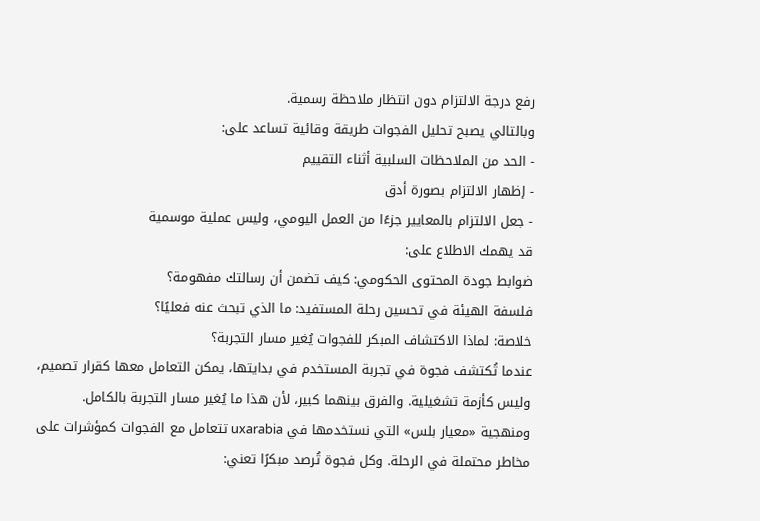رفع درجة الالتزام دون انتظار ملاحظة رسمية.
وبالتالي يصبح تحليل الفجوات طريقة وقائية تساعد على:
- الحد من الملاحظات السلبية أثناء التقييم
- إظهار الالتزام بصورة أدق
- جعل الالتزام بالمعايير جزءًا من العمل اليومي، وليس عملية موسمية
قد يهمك الاطلاع على:
ضوابط جودة المحتوى الحكومي: كيف تضمن أن رسالتك مفهومة؟
فلسفة الهيئة في تحسين رحلة المستفيد: ما الذي تبحث عنه فعليًا؟
خلاصة: لماذا الاكتشاف المبكر للفجوات يُغير مسار التجربة؟
عندما تُكتشف فجوة في تجربة المستخدم في بدايتها، يمكن التعامل معها كقرار تصميم، وليس كأزمة تشغيلية. والفرق بينهما كبير، لأن هذا ما يُغير مسار التجربة بالكامل.
ومنهجية «معيار بلس» التي نستخدمها في uxarabia تتعامل مع الفجوات كمؤشرات على مخاطر محتملة في الرحلة. وكل فجوة تُرصد مبكرًا تعني: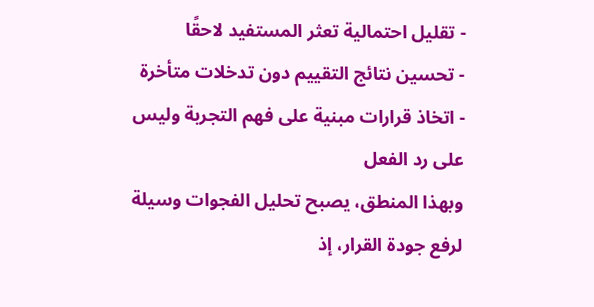- تقليل احتمالية تعثر المستفيد لاحقًا
- تحسين نتائج التقييم دون تدخلات متأخرة
- اتخاذ قرارات مبنية على فهم التجربة وليس على رد الفعل
وبهذا المنطق، يصبح تحليل الفجوات وسيلة لرفع جودة القرار، إذ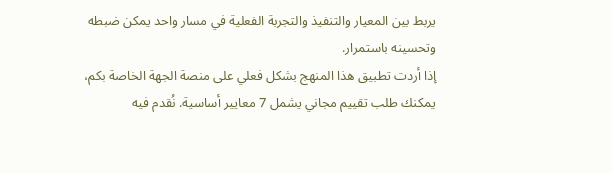يربط بين المعيار والتنفيذ والتجربة الفعلية في مسار واحد يمكن ضبطه وتحسينه باستمرار.
إذا أردت تطبيق هذا المنهج بشكل فعلي على منصة الجهة الخاصة بكم، يمكنك طلب تقييم مجاني يشمل 7 معايير أساسية. نُقدم فيه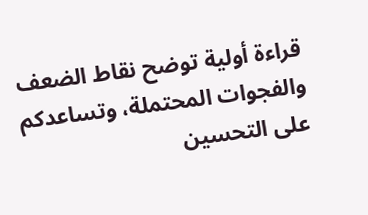قراءة أولية توضح نقاط الضعف والفجوات المحتملة، وتساعدكم على التحسين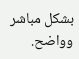بشكل مباشر وواضح.